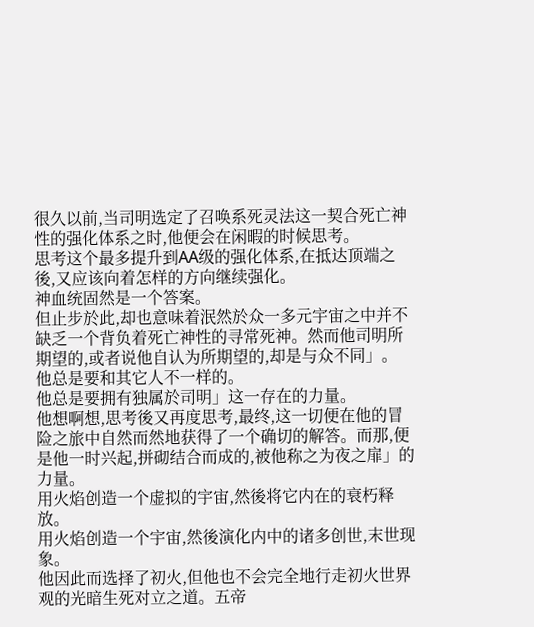很久以前,当司明选定了召唤系死灵法这一契合死亡神性的强化体系之时,他便会在闲暇的时候思考。
思考这个最多提升到AA级的强化体系,在抵达顶端之後,又应该向着怎样的方向继续强化。
神血统固然是一个答案。
但止步於此,却也意味着泯然於众一多元宇宙之中并不缺乏一个背负着死亡神性的寻常死神。然而他司明所期望的,或者说他自认为所期望的,却是与众不同」。
他总是要和其它人不一样的。
他总是要拥有独属於司明」这一存在的力量。
他想啊想,思考後又再度思考,最终,这一切便在他的冒险之旅中自然而然地获得了一个确切的解答。而那,便是他一时兴起,拼砌结合而成的,被他称之为夜之扉」的力量。
用火焰创造一个虚拟的宇宙,然後将它内在的衰朽释放。
用火焰创造一个宇宙,然後演化内中的诸多创世,末世现象。
他因此而选择了初火,但他也不会完全地行走初火世界观的光暗生死对立之道。五帝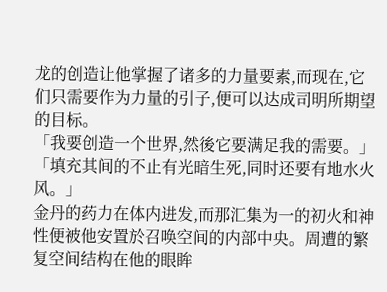龙的创造让他掌握了诸多的力量要素,而现在,它们只需要作为力量的引子,便可以达成司明所期望的目标。
「我要创造一个世界,然後它要满足我的需要。」
「填充其间的不止有光暗生死,同时还要有地水火风。」
金丹的药力在体内进发,而那汇集为一的初火和神性便被他安置於召唤空间的内部中央。周遭的繁复空间结构在他的眼眸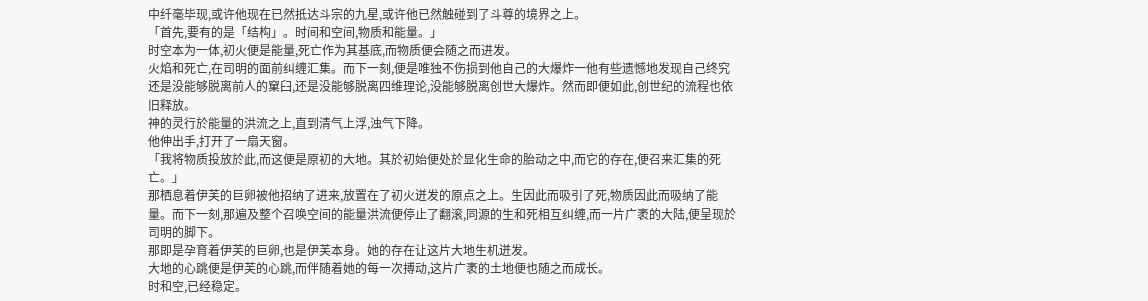中纤毫毕现,或许他现在已然抵达斗宗的九星,或许他已然触碰到了斗尊的境界之上。
「首先,要有的是「结构」。时间和空间,物质和能量。」
时空本为一体,初火便是能量,死亡作为其基底,而物质便会随之而进发。
火焰和死亡,在司明的面前纠缠汇集。而下一刻,便是唯独不伤损到他自己的大爆炸一他有些遗憾地发现自己终究还是没能够脱离前人的窠臼,还是没能够脱离四维理论,没能够脱离创世大爆炸。然而即便如此,创世纪的流程也依旧释放。
神的灵行於能量的洪流之上,直到清气上浮,浊气下降。
他伸出手,打开了一扇天窗。
「我将物质投放於此,而这便是原初的大地。其於初始便处於显化生命的胎动之中,而它的存在,便召来汇集的死亡。」
那栖息着伊芙的巨卵被他招纳了进来,放置在了初火迸发的原点之上。生因此而吸引了死,物质因此而吸纳了能量。而下一刻,那遍及整个召唤空间的能量洪流便停止了翻滚,同源的生和死相互纠缠,而一片广袤的大陆,便呈现於司明的脚下。
那即是孕育着伊芙的巨卵,也是伊芙本身。她的存在让这片大地生机迸发。
大地的心跳便是伊芙的心跳,而伴随着她的每一次搏动,这片广袤的土地便也随之而成长。
时和空,已经稳定。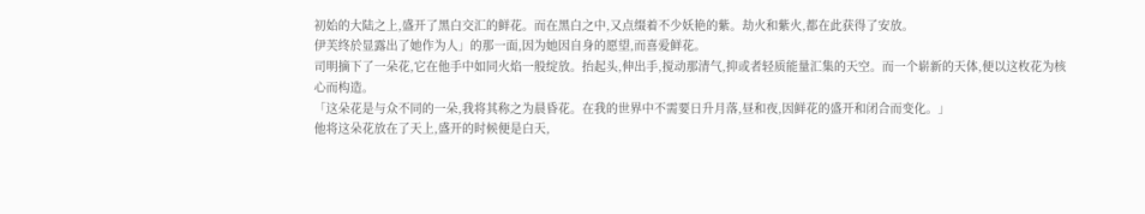初始的大陆之上,盛开了黑白交汇的鲜花。而在黑白之中,又点缀着不少妖艳的紫。劫火和紫火,都在此获得了安放。
伊芙终於显露出了她作为人」的那一面,因为她因自身的愿望,而喜爱鲜花。
司明摘下了一朵花,它在他手中如同火焰一般绽放。抬起头,伸出手,搅动那清气,抑或者轻质能量汇集的天空。而一个崭新的天体,便以这枚花为核心而构造。
「这朵花是与众不同的一朵,我将其称之为晨昏花。在我的世界中不需要日升月落,昼和夜,因鲜花的盛开和闭合而变化。」
他将这朵花放在了天上,盛开的时候便是白天,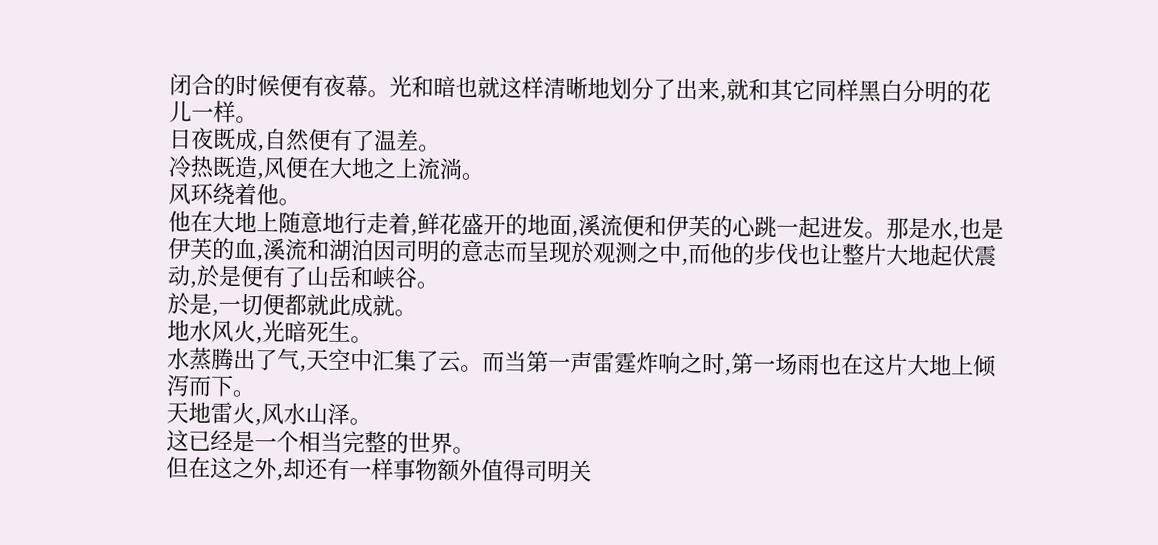闭合的时候便有夜幕。光和暗也就这样清晰地划分了出来,就和其它同样黑白分明的花儿一样。
日夜既成,自然便有了温差。
冷热既造,风便在大地之上流淌。
风环绕着他。
他在大地上随意地行走着,鲜花盛开的地面,溪流便和伊芙的心跳一起进发。那是水,也是伊芙的血,溪流和湖泊因司明的意志而呈现於观测之中,而他的步伐也让整片大地起伏震动,於是便有了山岳和峡谷。
於是,一切便都就此成就。
地水风火,光暗死生。
水蒸腾出了气,天空中汇集了云。而当第一声雷霆炸响之时,第一场雨也在这片大地上倾泻而下。
天地雷火,风水山泽。
这已经是一个相当完整的世界。
但在这之外,却还有一样事物额外值得司明关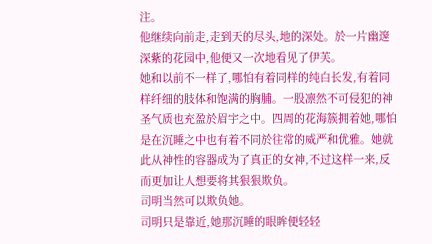注。
他继续向前走,走到天的尽头,地的深处。於一片幽邃深紫的花园中,他便又一次地看见了伊芙。
她和以前不一样了,哪怕有着同样的纯白长发,有着同样纤细的肢体和饱满的胸脯。一股凛然不可侵犯的神圣气质也充盈於眉宇之中。四周的花海簇拥着她,哪怕是在沉睡之中也有着不同於往常的威严和优雅。她就此从神性的容器成为了真正的女神,不过这样一来,反而更加让人想要将其狠狠欺负。
司明当然可以欺负她。
司明只是靠近,她那沉睡的眼眸便轻轻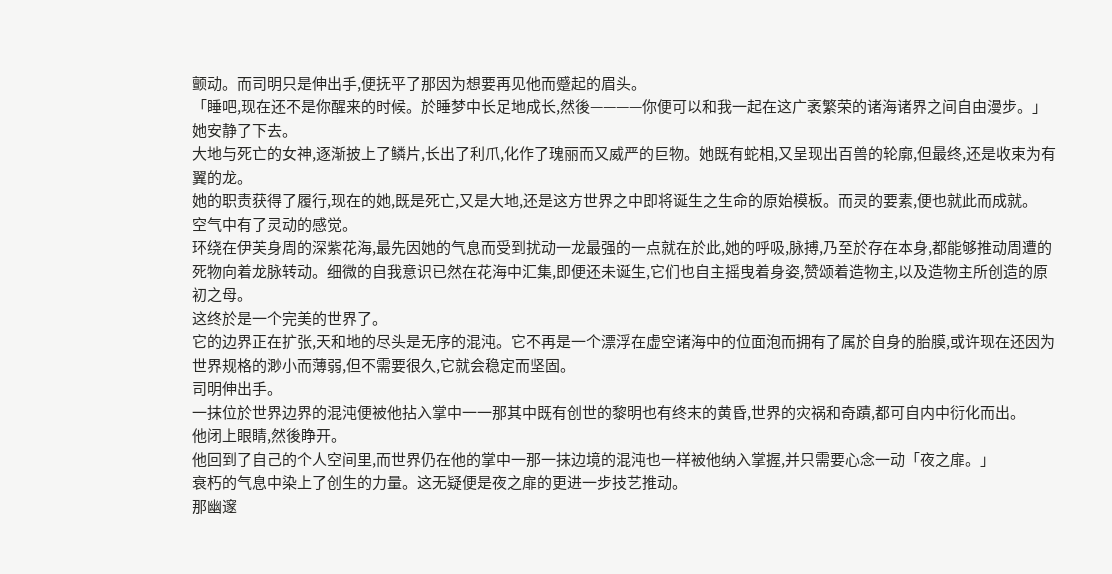颤动。而司明只是伸出手,便抚平了那因为想要再见他而蹙起的眉头。
「睡吧,现在还不是你醒来的时候。於睡梦中长足地成长,然後————你便可以和我一起在这广袤繁荣的诸海诸界之间自由漫步。」
她安静了下去。
大地与死亡的女神,逐渐披上了鳞片,长出了利爪,化作了瑰丽而又威严的巨物。她既有蛇相,又呈现出百兽的轮廓,但最终,还是收束为有翼的龙。
她的职责获得了履行,现在的她,既是死亡,又是大地,还是这方世界之中即将诞生之生命的原始模板。而灵的要素,便也就此而成就。
空气中有了灵动的感觉。
环绕在伊芙身周的深紫花海,最先因她的气息而受到扰动一龙最强的一点就在於此,她的呼吸,脉搏,乃至於存在本身,都能够推动周遭的死物向着龙脉转动。细微的自我意识已然在花海中汇集,即便还未诞生,它们也自主摇曳着身姿,赞颂着造物主,以及造物主所创造的原初之母。
这终於是一个完美的世界了。
它的边界正在扩张,天和地的尽头是无序的混沌。它不再是一个漂浮在虚空诸海中的位面泡而拥有了属於自身的胎膜,或许现在还因为世界规格的渺小而薄弱,但不需要很久,它就会稳定而坚固。
司明伸出手。
一抹位於世界边界的混沌便被他拈入掌中一一那其中既有创世的黎明也有终末的黄昏,世界的灾祸和奇蹟,都可自内中衍化而出。
他闭上眼睛,然後睁开。
他回到了自己的个人空间里,而世界仍在他的掌中一那一抹边境的混沌也一样被他纳入掌握,并只需要心念一动「夜之扉。」
衰朽的气息中染上了创生的力量。这无疑便是夜之扉的更进一步技艺推动。
那幽邃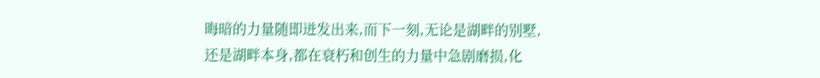晦暗的力量随即迸发出来,而下一刻,无论是湖畔的别墅,还是湖畔本身,都在衰朽和创生的力量中急剧磨损,化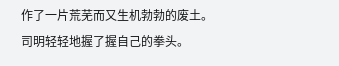作了一片荒芜而又生机勃勃的废土。
司明轻轻地握了握自己的拳头。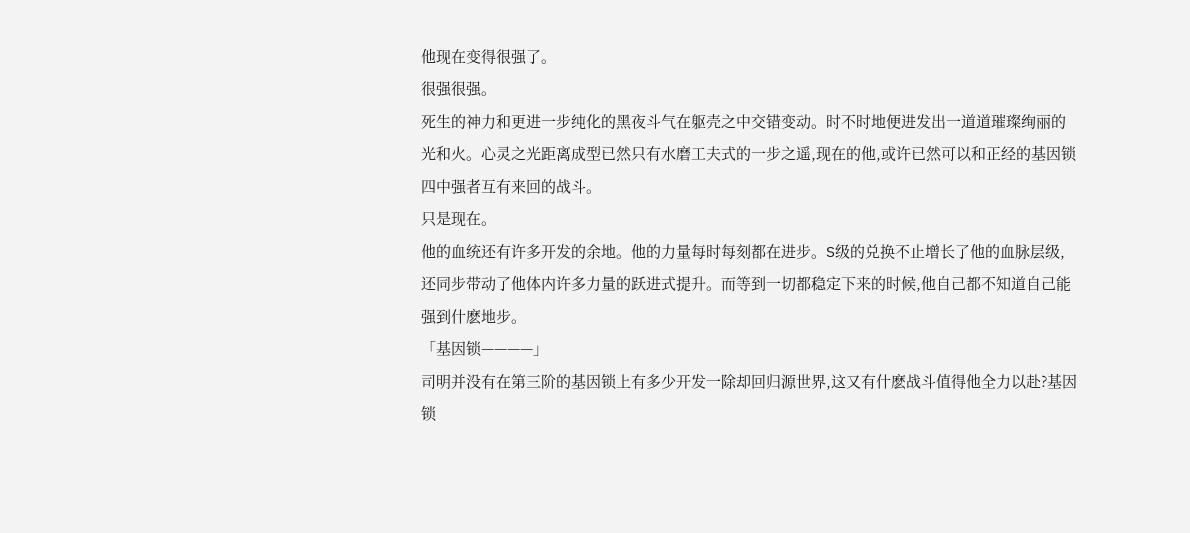他现在变得很强了。
很强很强。
死生的神力和更进一步纯化的黑夜斗气在躯壳之中交错变动。时不时地便进发出一道道璀璨绚丽的光和火。心灵之光距离成型已然只有水磨工夫式的一步之遥,现在的他,或许已然可以和正经的基因锁四中强者互有来回的战斗。
只是现在。
他的血统还有许多开发的余地。他的力量每时每刻都在进步。S级的兑换不止增长了他的血脉层级,还同步带动了他体内许多力量的跃进式提升。而等到一切都稳定下来的时候,他自己都不知道自己能强到什麽地步。
「基因锁————」
司明并没有在第三阶的基因锁上有多少开发一除却回归源世界,这又有什麽战斗值得他全力以赴?基因锁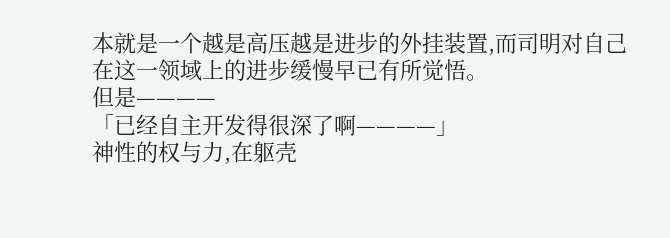本就是一个越是高压越是进步的外挂装置,而司明对自己在这一领域上的进步缓慢早已有所觉悟。
但是————
「已经自主开发得很深了啊————」
神性的权与力,在躯壳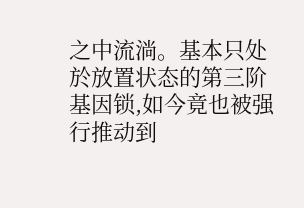之中流淌。基本只处於放置状态的第三阶基因锁,如今竟也被强行推动到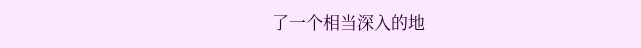了一个相当深入的地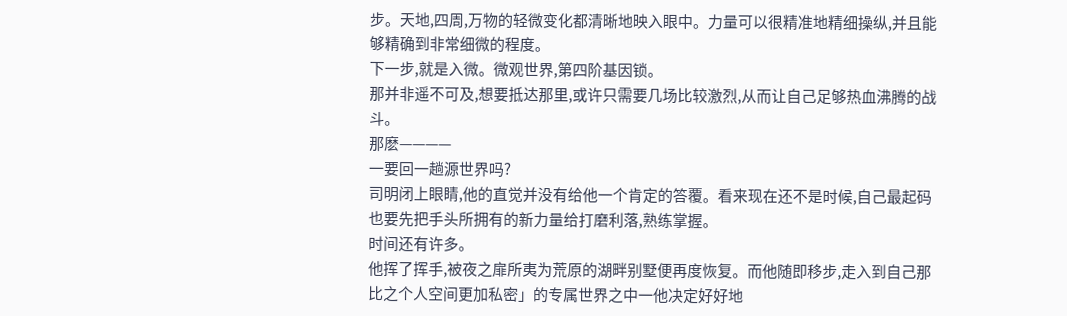步。天地,四周,万物的轻微变化都清晰地映入眼中。力量可以很精准地精细操纵,并且能够精确到非常细微的程度。
下一步,就是入微。微观世界,第四阶基因锁。
那并非遥不可及,想要抵达那里,或许只需要几场比较激烈,从而让自己足够热血沸腾的战斗。
那麽————
一要回一趟源世界吗?
司明闭上眼睛,他的直觉并没有给他一个肯定的答覆。看来现在还不是时候,自己最起码也要先把手头所拥有的新力量给打磨利落,熟练掌握。
时间还有许多。
他挥了挥手,被夜之扉所夷为荒原的湖畔别墅便再度恢复。而他随即移步,走入到自己那比之个人空间更加私密」的专属世界之中一他决定好好地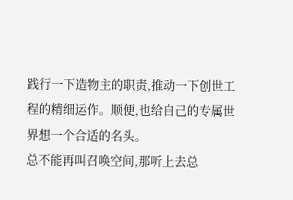践行一下造物主的职责,推动一下创世工程的精细运作。顺便,也给自己的专属世界想一个合适的名头。
总不能再叫召唤空间,那听上去总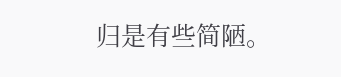归是有些简陋。